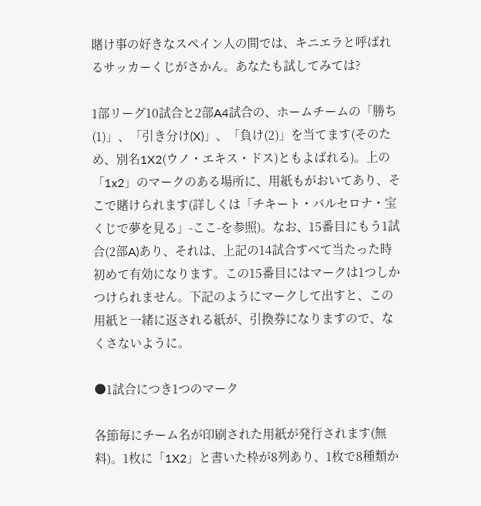賭け事の好きなスペイン人の間では、キニエラと呼ばれるサッカーくじがさかん。あなたも試してみては?

1部リーグ10試合と2部A4試合の、ホームチームの「勝ち(1)」、「引き分け(X)」、「負け(2)」を当てます(そのため、別名1X2(ウノ・エキス・ドス)ともよばれる)。上の「1x2」のマークのある場所に、用紙もがおいてあり、そこで賭けられます(詳しくは「チキート・バルセロナ・宝くじで夢を見る」-ここ-を参照)。なお、15番目にもう1試合(2部A)あり、それは、上記の14試合すべて当たった時初めて有効になります。この15番目にはマークは1つしかつけられません。下記のようにマークして出すと、この用紙と一緒に返される紙が、引換券になりますので、なくさないように。

●1試合につき1つのマーク

各節毎にチーム名が印刷された用紙が発行されます(無料)。1枚に「1X2」と書いた枠が8列あり、1枚で8種類か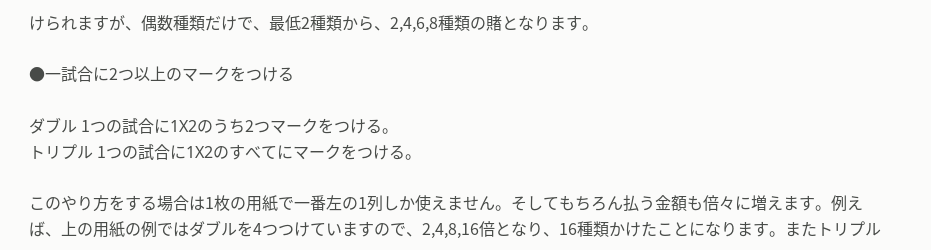けられますが、偶数種類だけで、最低2種類から、2,4,6,8種類の賭となります。

●一試合に2つ以上のマークをつける

ダブル 1つの試合に1X2のうち2つマークをつける。
トリプル 1つの試合に1X2のすべてにマークをつける。

このやり方をする場合は1枚の用紙で一番左の1列しか使えません。そしてもちろん払う金額も倍々に増えます。例えば、上の用紙の例ではダブルを4つつけていますので、2,4,8,16倍となり、16種類かけたことになります。またトリプル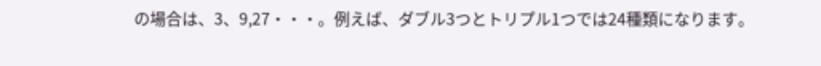の場合は、3、9,27・・・。例えば、ダブル3つとトリプル1つでは24種類になります。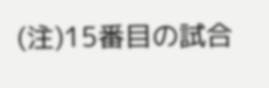(注)15番目の試合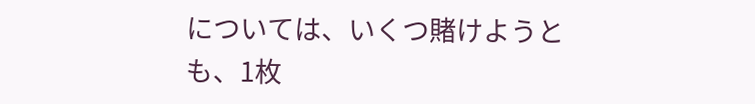については、いくつ賭けようとも、1枚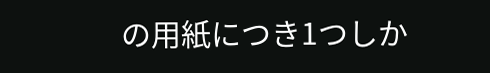の用紙につき1つしか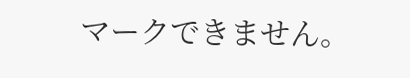マークできません。